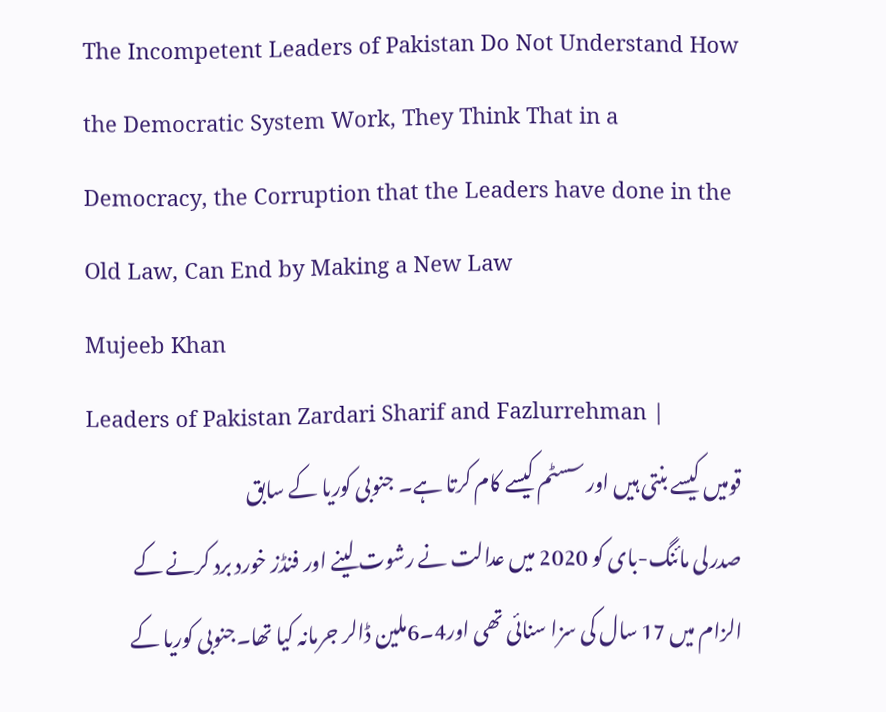The Incompetent Leaders of Pakistan Do Not Understand How the Democratic System Work, They Think That in a Democracy, the Corruption that the Leaders have done in the Old Law, Can End by Making a New Law
Mujeeb Khan
Leaders of Pakistan Zardari Sharif and Fazlurrehman |
قومیں کیسے بنتی ہیں اور سسٹم کیسے کام کرتا ہے۔ جنوبی کوریا کے سابق
صدرلی مائنگ-بای کو 2020 میں عدالت نے رشوت لینے اور فنڈز خورد برد کرنے کے الزام میں 17 سال کی سزا سنائی تھی اور4۔6ملین ڈالر جرمانہ کیا تھا۔جنوبی کوریا کے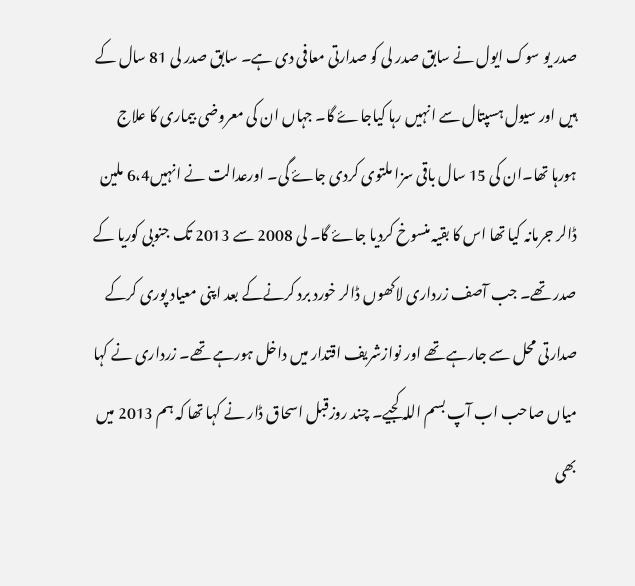صدر یو سوک ایول نے سابق صدر لی کو صدارتی معافی دی ہے۔ سابق صدر لی 81 سال کے ہیں اور سیول ہسپتال سے انہیں رہا کیاجاۓ گا۔ جہاں ان کی معروضی بیماری کا علاج ہورہا تھا۔ان کی 15 سال باقی سزا ملتوی کردی جاۓ گی۔ اورعدالت نے انہیں6،4 ملین ڈالر جرمانہ کیا تھا اس کا بقیہ منسوخ کردیا جاۓ گا۔ لی 2008 سے 2013 تک جنوبی کوریا کے صدر تھے۔ جب آصف زرداری لاکھوں ڈالر خورد برد کرنےکے بعد اپنی معیاد پوری کرکے صدارتی محل سے جارہے تھے اور نوازشریف اقتدار میں داخل ہورہے تھے۔ زرداری نے کہا میاں صاحب اب آپ بسم اللہ کجیے۔ چند روزقبل اسحاق ڈار نے کہا تھا کہ ہم 2013 میں بھی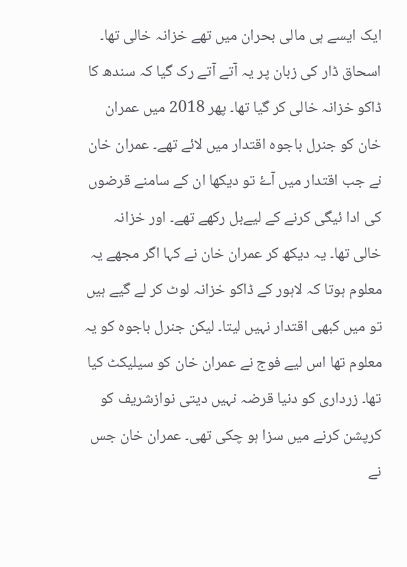ایک ایسے ہی مالی بحران میں تھے خزانہ خالی تھا۔ اسحاق ڈار کی زبان پر یہ آتے آتے رک گیا کہ سندھ کا ڈاکو خزانہ خالی کر گیا تھا۔ پھر 2018 میں عمران خان کو جنرل باجوہ اقتدار میں لائے تھے۔ عمران خان نے جب اقتدار میں آۓ تو دیکھا ان کے سامنے قرضوں کی ادا ئیگی کرنے کے لیےبل رکھے تھے۔ اور خزانہ خالی تھا۔ یہ دیکھ کر عمران خان نے کہا اگر مجھے یہ معلوم ہوتا کہ لاہور کے ڈاکو خزانہ لوٹ کر لے گیے ہیں تو میں کبھی اقتدار نہیں لیتا۔ لیکن جنرل باجوہ کو یہ معلوم تھا اس لیے فوج نے عمران خان کو سیلیکٹ کیا تھا۔ زرداری کو دنیا قرضہ نہیں دیتی نوازشریف کو کرپشن کرنے میں سزا ہو چکی تھی۔ عمران خان جس نے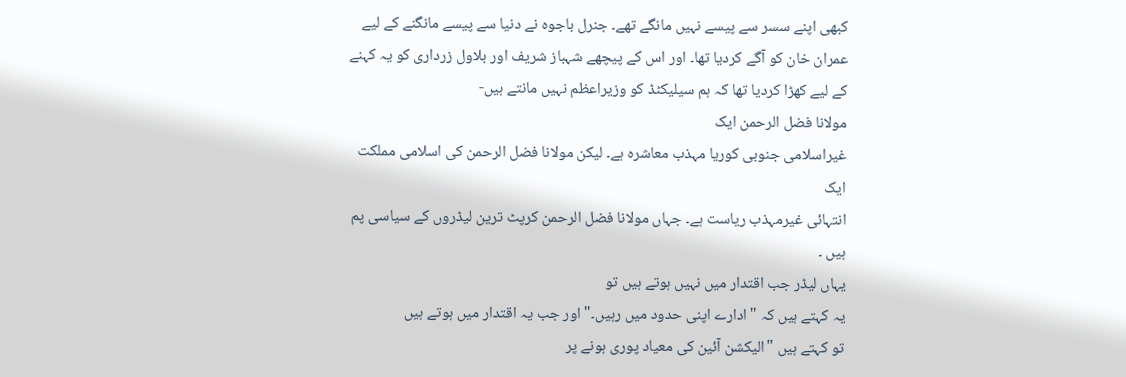کبھی اپنے سسر سے پیسے نہیں مانگے تھے۔ جنرل باجوہ نے دنیا سے پیسے مانگنے کے لیے عمران خان کو آگے کردیا تھا۔ اور اس کے پیچھے شہباز شریف اور بلاول زرداری کو یہ کہنے کے لیے کھڑا کردیا تھا کہ ہم سیلیکٹڈ کو وزیراعظم نہیں مانتے ہیں-
مولانا فضل الرحمن ایک
غیراسلامی جنوبی کوریا مہذب معاشرہ ہے۔ لیکن مولانا فضل الرحمن کی اسلامی مملکت ایک
انتہائی غیرمہذب ریاست ہے۔ جہاں مولانا فضل الرحمن کرپٹ ترین لیڈروں کے سیاسی پم ہیں ۔
یہاں لیڈر جب اقتدار میں نہیں ہوتے ہیں تو
یہ کہتے ہیں کہ "ادارے اپنی حدود میں رہیں۔" اور جب یہ اقتدار میں ہوتے ہیں
تو کہتے ہیں "الیکشن آئین کی معیاد پوری ہونے پر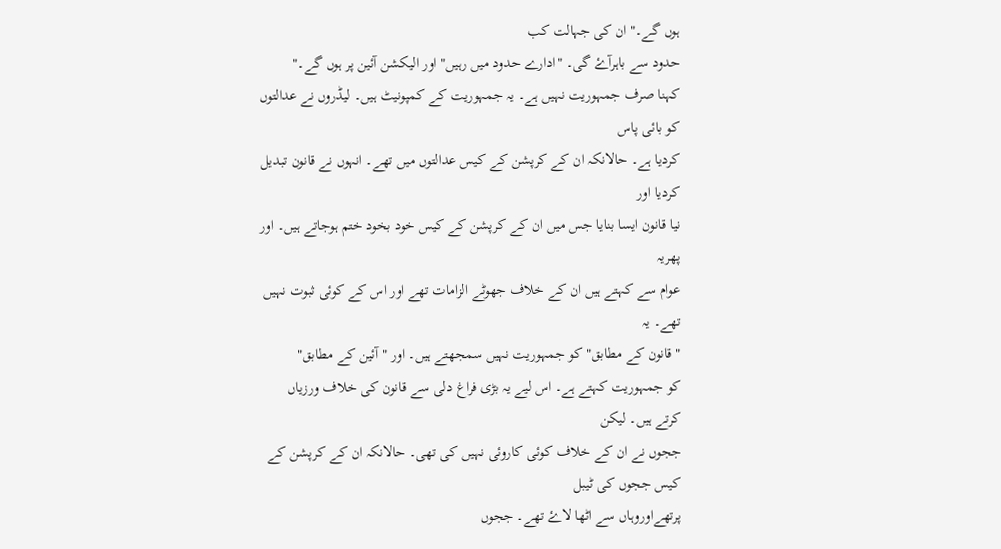ہوں گے۔" ان کی جہالت کب
حدود سے باہرآۓ گی۔ "ادارے حدود میں رہیں" اور الیکشن آئین پر ہوں گے۔"
کہنا صرف جمہوریت نہیں ہے۔ یہ جمہوریت کے کمپونیٹ ہیں۔ لیڈروں نے عدالتوں کو بائی پاس
کردیا ہے۔ حالانکہ ان کے کرپشن کے کیس عدالتوں میں تھے۔ انہوں نے قانون تبدیل کردیا اور
نیا قانون ایسا بنایا جس میں ان کے کرپشن کے کیس خود بخود ختم ہوجاتے ہیں۔ اور پھریہ
عوام سے کہتے ہیں ان کے خلاف جھوٹے الزامات تھے اور اس کے کوئی ثبوت نہیں تھے۔ یہ
"قانون کے مطابق" کو جمہوریت نہیں سمجھتے ہیں۔ اور " آئین کے مطابق"
کو جمہوریت کہتے ہے۔ اس لیے یہ بڑی فراغ دلی سے قانون کی خلاف ورزیاں کرتے ہیں۔ لیکن
ججوں نے ان کے خلاف کوئی کاروئی نہیں کی تھی۔ حالانکہ ان کے کرپشن کے کیس ججوں کی ٹیبل
پرتھےاوروہاں سے اٹھا لاۓ تھے۔ ججوں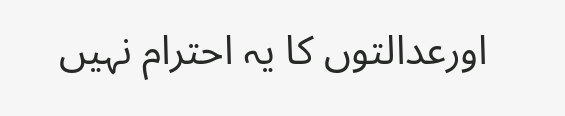اورعدالتوں کا یہ احترام نہیں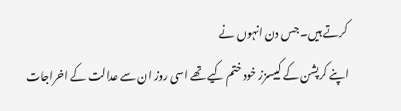کرتے ہیں۔ جس دن انہوں نے
اپنے کرپشن کے کییسزز خود ختم کیے تھے اسی روز ان سے عدالت کے اخراجات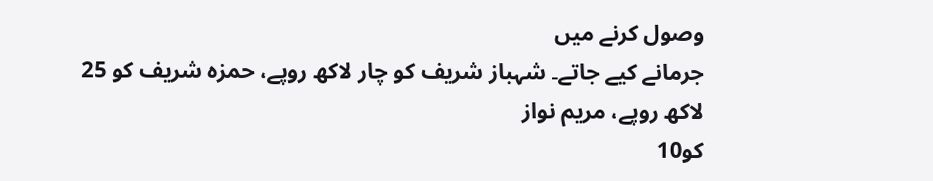وصول کرنے میں
جرمانے کیے جاتے۔ شہباز شریف کو چار لاکھ روپے، حمزہ شریف کو 25 لاکھ روپے، مریم نواز
کو10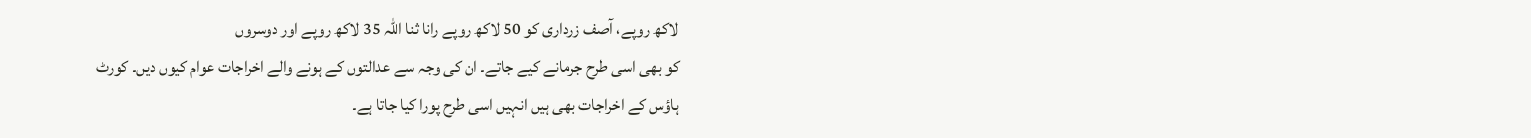لاکھ روپے، آصف زرداری کو 50 لاکھ روپے رانا ثنا اللہ 35 لاکھ روپے اور دوسروں
کو بھی اسی طرح جرمانے کیے جاتے۔ ان کی وجہ سے عدالتوں کے ہونے والے اخراجات عوام کیوں دیں۔ کورٹ
ہاؤس کے اخراجات بھی ہیں انہیں اسی طرح پورا کیا جاتا ہے۔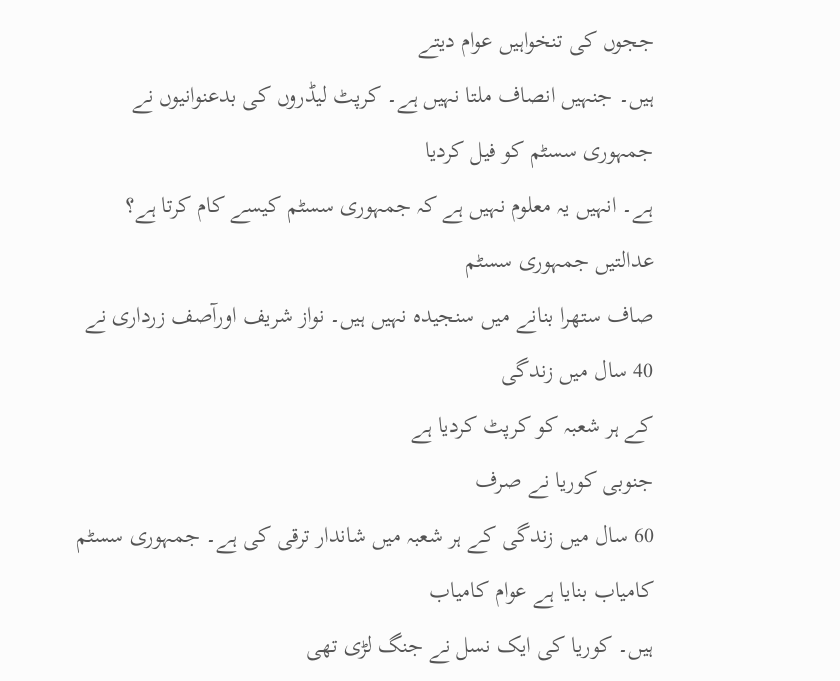ججوں کی تنخواہیں عوام دیتے
ہیں۔ جنہیں انصاف ملتا نہیں ہے۔ کرپٹ لیڈروں کی بدعنوانیوں نے جمہوری سسٹم کو فیل کردیا
ہے۔ انہیں یہ معلوم نہیں ہے کہ جمہوری سسٹم کیسے کام کرتا ہے؟ عدالتیں جمہوری سسٹم
صاف ستھرا بنانے میں سنجیدہ نہیں ہیں۔ نواز شریف اورآصف زرداری نے 40 سال میں زندگی
کے ہر شعبہ کو کرپٹ کردیا ہے
جنوبی کوریا نے صرف
60 سال میں زندگی کے ہر شعبہ میں شاندار ترقی کی ہے۔ جمہوری سسٹم کامیاب بنایا ہے عوام کامیاب
ہیں۔ کوریا کی ایک نسل نے جنگ لڑی تھی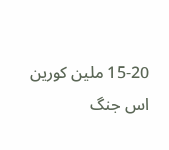15-20 ملین کورین اس جنگ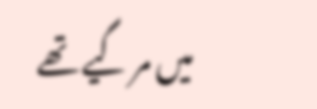میں مر گیے تھے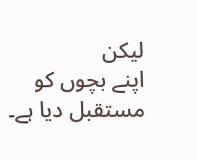لیکن
اپنے بچوں کو مستقبل دیا ہے۔